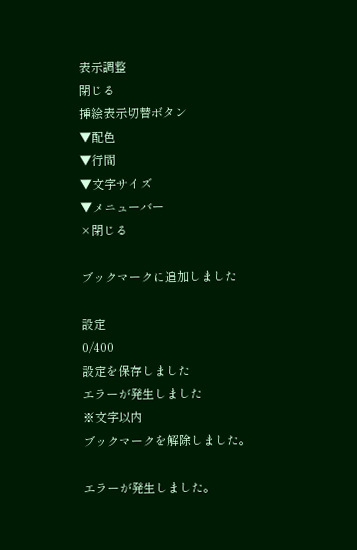表示調整
閉じる
挿絵表示切替ボタン
▼配色
▼行間
▼文字サイズ
▼メニューバー
×閉じる

ブックマークに追加しました

設定
0/400
設定を保存しました
エラーが発生しました
※文字以内
ブックマークを解除しました。

エラーが発生しました。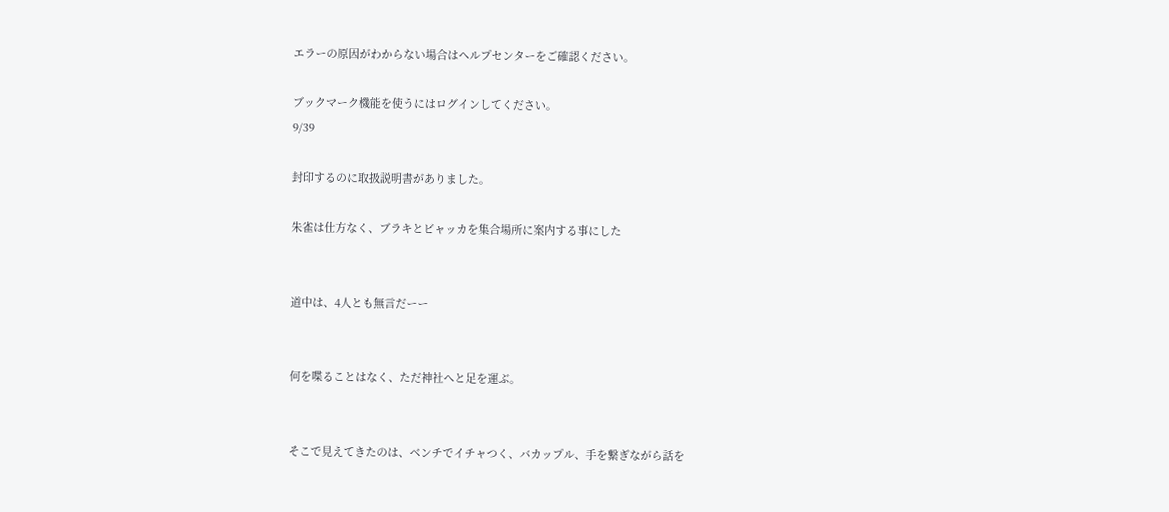エラーの原因がわからない場合はヘルプセンターをご確認ください。

ブックマーク機能を使うにはログインしてください。
9/39

封印するのに取扱説明書がありました。

朱雀は仕方なく、ブラキとビャッカを集合場所に案内する事にした


道中は、4人とも無言だーー


何を喋ることはなく、ただ神社へと足を運ぶ。


そこで見えてきたのは、ベンチでイチャつく、バカップル、手を繋ぎながら話を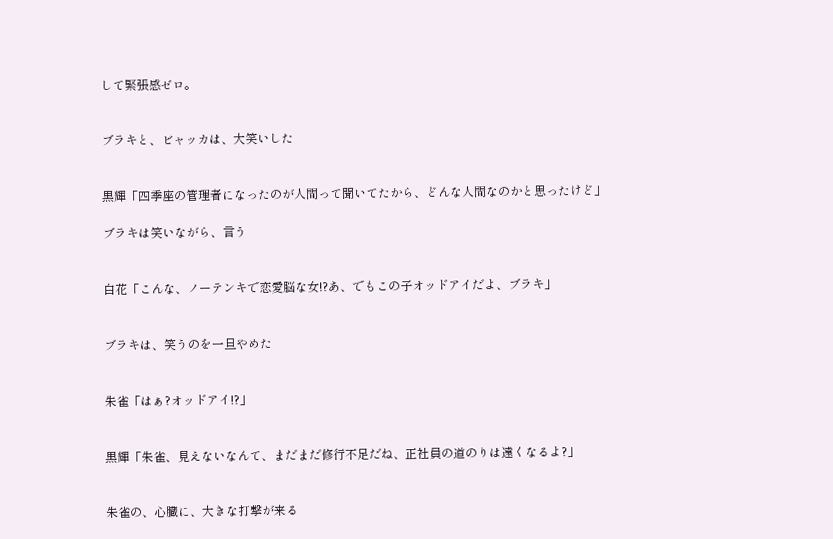して緊張感ゼロ。


ブラキと、ビャッカは、大笑いした


黒輝「四季座の管理者になったのが人間って聞いてたから、どんな人間なのかと思ったけど」

ブラキは笑いながら、言う


白花「こんな、ノーテンキで恋愛脳な女!?あ、でもこの子オッドアイだよ、ブラキ」


ブラキは、笑うのを一旦やめた


朱雀「はぁ?オッドアイ!?」


黒輝「朱雀、見えないなんて、まだまだ修行不足だね、正社員の道のりは遠くなるよ?」


朱雀の、心臓に、大きな打撃が来る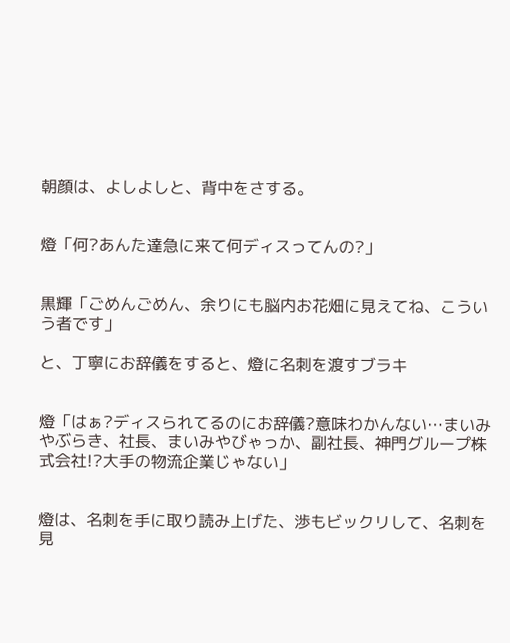朝顔は、よしよしと、背中をさする。


燈「何?あんた達急に来て何ディスってんの?」


黒輝「ごめんごめん、余りにも脳内お花畑に見えてね、こういう者です」

と、丁寧にお辞儀をすると、燈に名刺を渡すブラキ


燈「はぁ?ディスられてるのにお辞儀?意味わかんない…まいみやぶらき、社長、まいみやびゃっか、副社長、神門グループ株式会社!?大手の物流企業じゃない」


燈は、名刺を手に取り読み上げた、渉もビックリして、名刺を見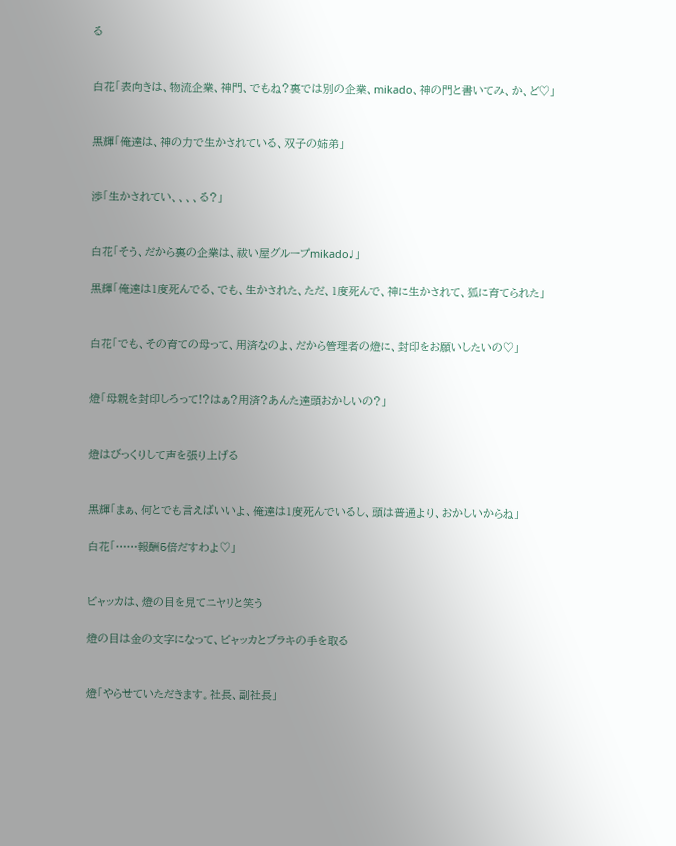る


白花「表向きは、物流企業、神門、でもね?裏では別の企業、mikado、神の門と書いてみ、か、ど♡」


黒輝「俺達は、神の力で生かされている、双子の姉弟」


渉「生かされてい、、、、る?」


白花「そう、だから裏の企業は、祓い屋グループmikado♩」

黒輝「俺達は1度死んでる、でも、生かされた、ただ、1度死んで、神に生かされて、狐に育てられた」


白花「でも、その育ての母って、用済なのよ、だから管理者の燈に、封印をお願いしたいの♡」


燈「母親を封印しろって!?はぁ?用済?あんた達頭おかしいの?」


燈はびっくりして声を張り上げる


黒輝「まぁ、何とでも言えばいいよ、俺達は1度死んでいるし、頭は普通より、おかしいからね」

白花「……報酬5倍だすわよ♡」


ビャッカは、燈の目を見てニヤリと笑う

燈の目は金の文字になって、ビャッカとブラキの手を取る


燈「やらせていただきます。社長、副社長」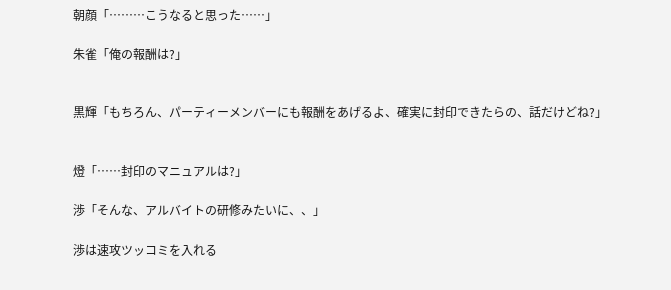朝顔「………こうなると思った……」

朱雀「俺の報酬は?」


黒輝「もちろん、パーティーメンバーにも報酬をあげるよ、確実に封印できたらの、話だけどね?」


燈「……封印のマニュアルは?」

渉「そんな、アルバイトの研修みたいに、、」

渉は速攻ツッコミを入れる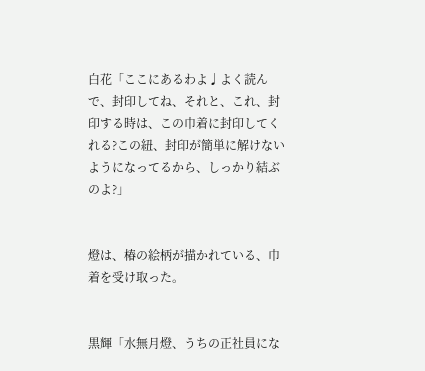白花「ここにあるわよ♩よく読んで、封印してね、それと、これ、封印する時は、この巾着に封印してくれる?この紐、封印が簡単に解けないようになってるから、しっかり結ぶのよ?」


燈は、椿の絵柄が描かれている、巾着を受け取った。


黒輝「水無月燈、うちの正社員にな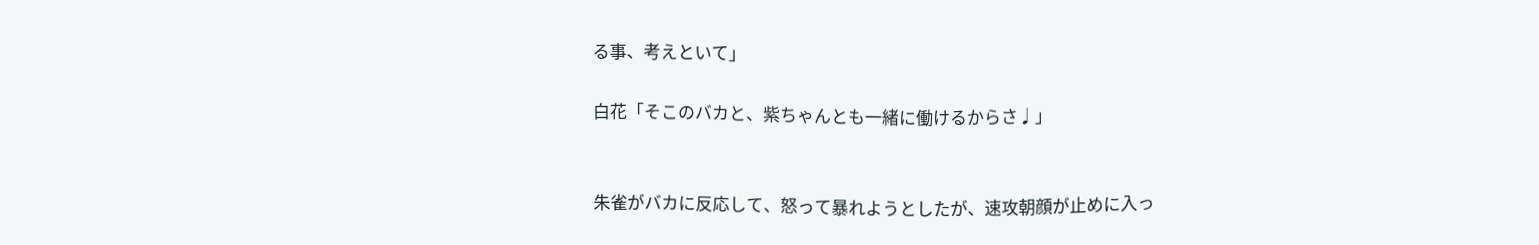る事、考えといて」

白花「そこのバカと、紫ちゃんとも一緒に働けるからさ♩」


朱雀がバカに反応して、怒って暴れようとしたが、速攻朝顔が止めに入っ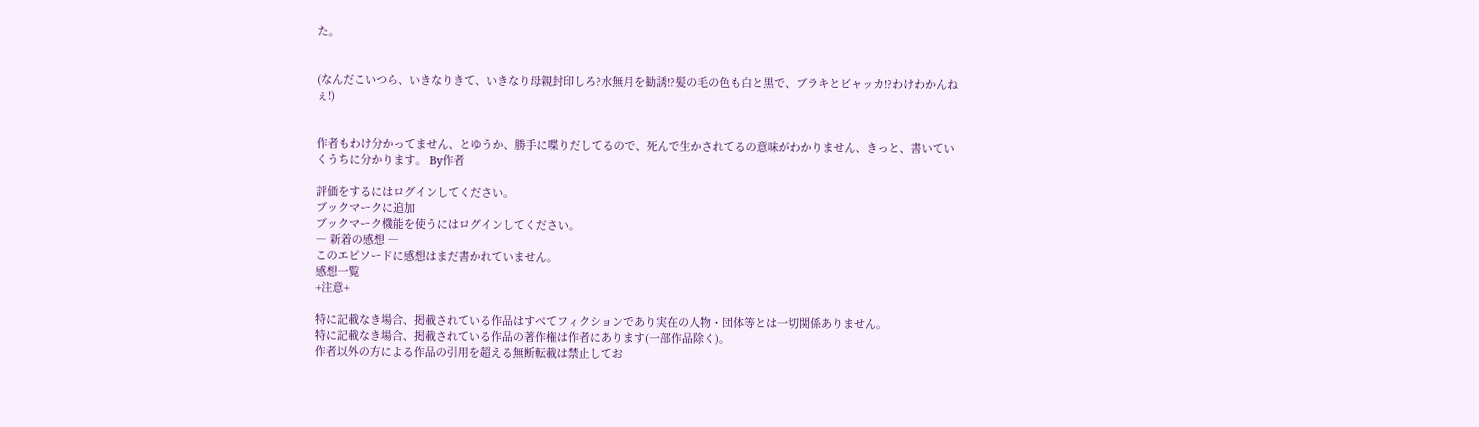た。


(なんだこいつら、いきなりきて、いきなり母親封印しろ?水無月を勧誘!?髪の毛の色も白と黒で、ブラキとビャッカ!?わけわかんねぇ!)


作者もわけ分かってません、とゆうか、勝手に喋りだしてるので、死んで生かされてるの意味がわかりません、きっと、書いていくうちに分かります。 By作者

評価をするにはログインしてください。
ブックマークに追加
ブックマーク機能を使うにはログインしてください。
― 新着の感想 ―
このエピソードに感想はまだ書かれていません。
感想一覧
+注意+

特に記載なき場合、掲載されている作品はすべてフィクションであり実在の人物・団体等とは一切関係ありません。
特に記載なき場合、掲載されている作品の著作権は作者にあります(一部作品除く)。
作者以外の方による作品の引用を超える無断転載は禁止してお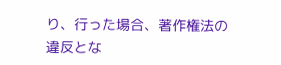り、行った場合、著作権法の違反とな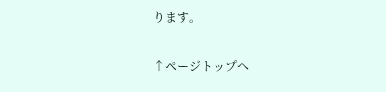ります。

↑ページトップへ